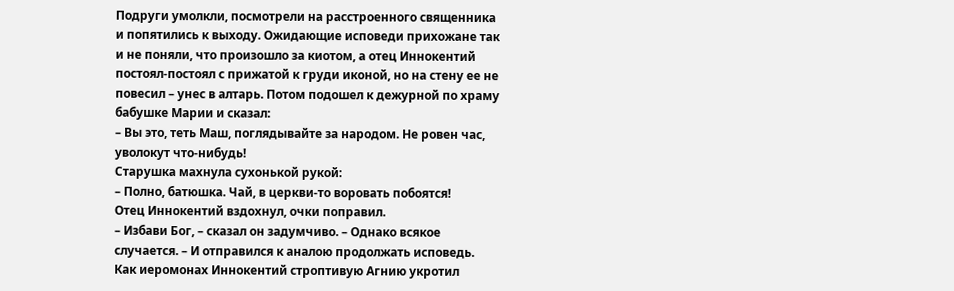Подруги умолкли, посмотрели на расстроенного священника и попятились к выходу. Ожидающие исповеди прихожане так и не поняли, что произошло за киотом, а отец Иннокентий постоял-постоял с прижатой к груди иконой, но на стену ее не повесил – унес в алтарь. Потом подошел к дежурной по храму бабушке Марии и сказал:
– Вы это, теть Маш, поглядывайте за народом. Не ровен час, уволокут что-нибудь!
Старушка махнула сухонькой рукой:
– Полно, батюшка. Чай, в церкви-то воровать побоятся!
Отец Иннокентий вздохнул, очки поправил.
– Избави Бог, – сказал он задумчиво. – Однако всякое случается. – И отправился к аналою продолжать исповедь.
Как иеромонах Иннокентий строптивую Агнию укротил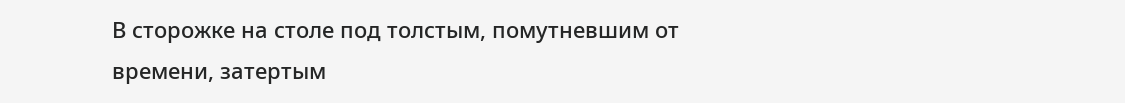В сторожке на столе под толстым, помутневшим от времени, затертым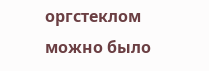оргстеклом можно было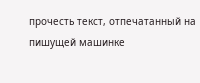прочесть текст, отпечатанный на пишущей машинке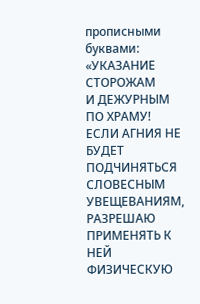прописными буквами:
«УКАЗАНИЕ СТОРОЖАМ
И ДЕЖУРНЫМ ПО ХРАМУ!
ЕСЛИ АГНИЯ НЕ БУДЕТ ПОДЧИНЯТЬСЯ
СЛОВЕСНЫМ УВЕЩЕВАНИЯМ, РАЗРЕШАЮ
ПРИМЕНЯТЬ К НЕЙ ФИЗИЧЕСКУЮ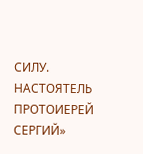СИЛУ.
НАСТОЯТЕЛЬ ПРОТОИЕРЕЙ СЕРГИЙ»